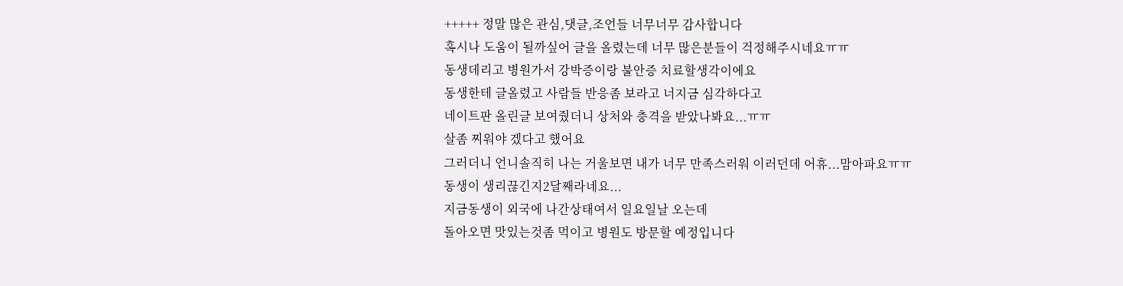+++++ 정말 많은 관심,댓글,조언들 너무너무 감사합니다
혹시나 도움이 될까싶어 글을 올렸는데 너무 많은분들이 걱정해주시네요ㅠㅠ
동생데리고 병원가서 강박증이랑 불안증 치료할생각이에요
동생한테 글올렸고 사람들 반응좀 보라고 너지금 심각하다고
네이트판 올린글 보여줬더니 상처와 충격을 받았나봐요...ㅠㅠ
살좀 찌워야 겠다고 했어요
그러더니 언니솔직히 나는 거울보면 내가 너무 만족스러워 이러던데 어휴...맘아파요ㅠㅠ
동생이 생리끊긴지2달째라네요...
지금동생이 외국에 나간상태여서 일요일날 오는데
돌아오면 맛있는것좀 먹이고 병원도 방문할 예정입니다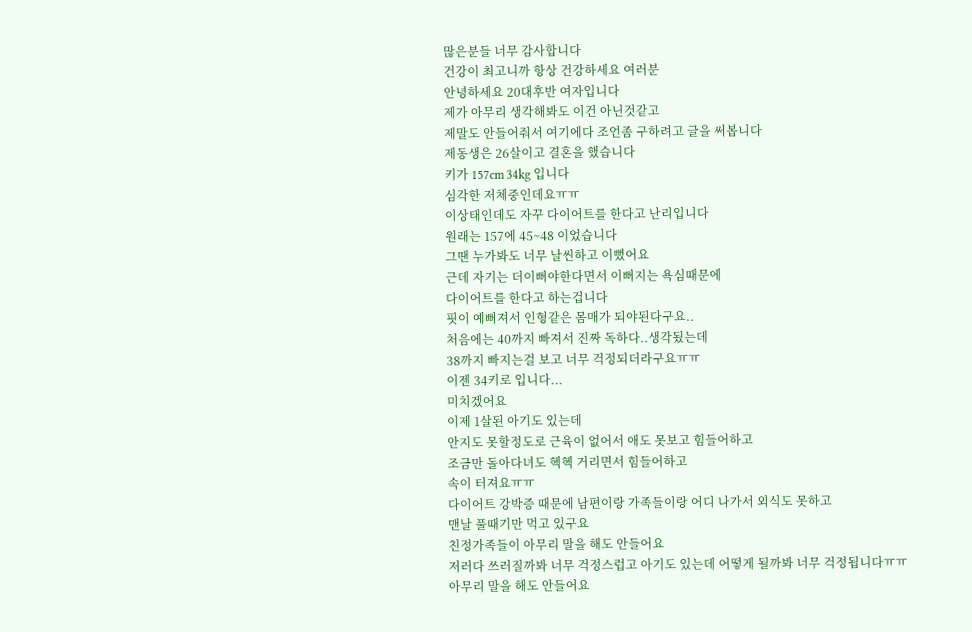많은분들 너무 감사합니다
건강이 최고니까 항상 건강하세요 여러분
안녕하세요 20대후반 여자입니다
제가 아무리 생각해봐도 이건 아닌것같고
제말도 안들어줘서 여기에다 조언좀 구하려고 글을 써봅니다
제동생은 26살이고 결혼을 했습니다
키가 157cm 34kg 입니다
심각한 저체중인데요ㅠㅠ
이상태인데도 자꾸 다이어트를 한다고 난리입니다
원래는 157에 45~48 이었습니다
그땐 누가봐도 너무 날씬하고 이뻤어요
근데 자기는 더이뻐야한다면서 이뻐지는 욕심때문에
다이어트를 한다고 하는겁니다
핏이 예뻐져서 인형같은 몸매가 되야된다구요..
처음에는 40까지 빠져서 진짜 독하다..생각됬는데
38까지 빠지는걸 보고 너무 걱정되더라구요ㅠㅠ
이젠 34키로 입니다...
미치겠어요
이제 1살된 아기도 있는데
안지도 못할정도로 근육이 없어서 애도 못보고 힘들어하고
조금만 돌아다녀도 헥헥 거리면서 힘들어하고
속이 터져요ㅠㅠ
다이어트 강박증 때문에 남편이랑 가족들이랑 어디 나가서 외식도 못하고
맨날 풀때기만 먹고 있구요
친정가족들이 아무리 말을 해도 안들어요
저러다 쓰러질까봐 너무 걱정스럽고 아기도 있는데 어떻게 될까봐 너무 걱정됩니다ㅠㅠ
아무리 말을 해도 안들어요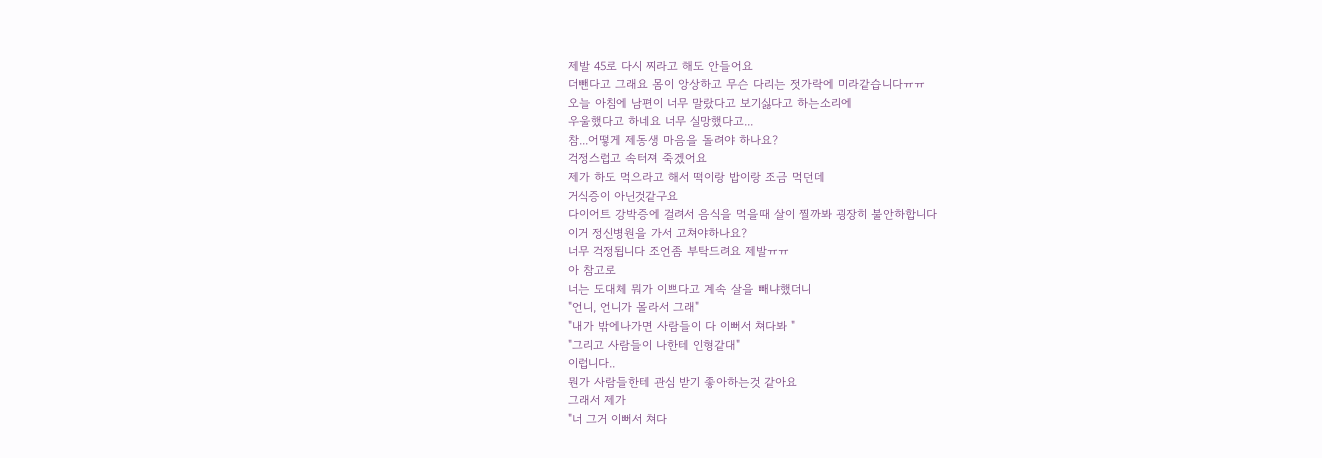제발 45로 다시 찌라고 해도 안들어요
더뺀다고 그래요 몸이 앙상하고 무슨 다리는 젓가락에 미라같습니다ㅠㅠ
오늘 아침에 남편이 너무 말랐다고 보기싫다고 하는소리에
우울했다고 하네요 너무 실망했다고...
참...어떻게 제동생 마음을 돌려야 하나요?
걱정스럽고 속터져 죽겠어요
제가 하도 먹으라고 해서 떡이랑 밥이랑 조금 먹던데
거식증이 아닌것같구요
다이어트 강박증에 걸려서 음식을 먹을때 살이 찔까봐 굉장히 불안하합니다
이거 정신병원을 가서 고쳐야하나요?
너무 걱정됩니다 조언좀 부탁드려요 제발ㅠㅠ
아 참고로
너는 도대체 뭐가 이쁘다고 계속 살을 빼냐했더니
"언니, 언니가 몰라서 그래"
"내가 밖에나가면 사람들이 다 이뻐서 쳐다봐 "
"그리고 사람들이 나한테 인형같대"
이럽니다..
뭔가 사람들한테 관심 받기 좋아하는것 같아요
그래서 제가
"너 그거 이뻐서 쳐다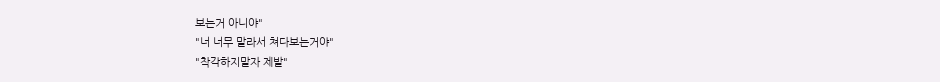보는거 아니야"
"너 너무 말라서 쳐다보는거야"
"착각하지말자 제발"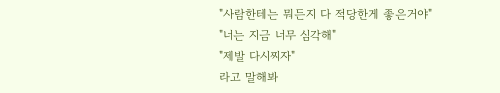"사람한테는 뭐든지 다 적당한게 좋은거야"
"너는 지금 너무 심각해"
"제발 다시찌자"
라고 말해봐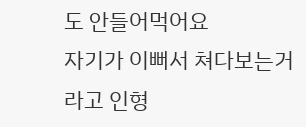도 안들어먹어요
자기가 이뻐서 쳐다보는거라고 인형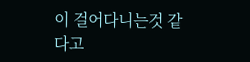이 걸어다니는것 같다고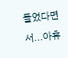들었다면서...아휴